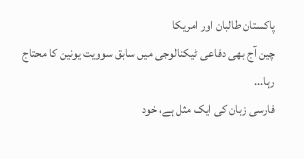پاکستان طالبان اور امریکا
چین آج بھی دفاعی ٹیکنالوجی میں سابق سوویت یونین کا محتاج رہا...
فارسی زبان کی ایک مثل ہے، خود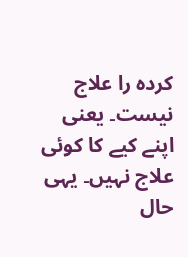کردہ را علاج نیست۔ یعنی اپنے کیے کا کوئی علاج نہیں۔ یہی حال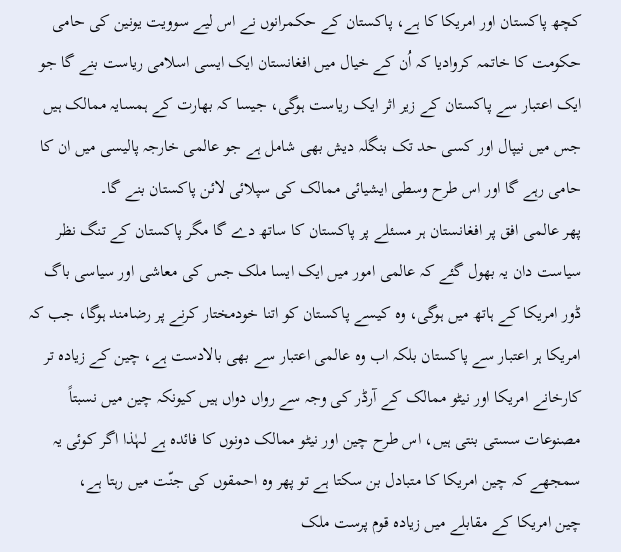کچھ پاکستان اور امریکا کا ہے، پاکستان کے حکمرانوں نے اس لیے سوویت یونین کی حامی حکومت کا خاتمہ کروادیا کہ اُن کے خیال میں افغانستان ایک ایسی اسلامی ریاست بنے گا جو ایک اعتبار سے پاکستان کے زیر اثر ایک ریاست ہوگی، جیسا کہ بھارت کے ہمسایہ ممالک ہیں جس میں نیپال اور کسی حد تک بنگلہ دیش بھی شامل ہے جو عالمی خارجہ پالیسی میں ان کا حامی رہے گا اور اس طرح وسطی ایشیائی ممالک کی سپلائی لائن پاکستان بنے گا۔
پھر عالمی افق پر افغانستان ہر مسئلے پر پاکستان کا ساتھ دے گا مگر پاکستان کے تنگ نظر سیاست دان یہ بھول گئے کہ عالمی امور میں ایک ایسا ملک جس کی معاشی اور سیاسی باگ ڈور امریکا کے ہاتھ میں ہوگی، وہ کیسے پاکستان کو اتنا خودمختار کرنے پر رضامند ہوگا، جب کہ امریکا ہر اعتبار سے پاکستان بلکہ اب وہ عالمی اعتبار سے بھی بالادست ہے، چین کے زیادہ تر کارخانے امریکا اور نیٹو ممالک کے آرڈر کی وجہ سے رواں دواں ہیں کیونکہ چین میں نسبتاً مصنوعات سستی بنتی ہیں، اس طرح چین اور نیٹو ممالک دونوں کا فائدہ ہے لہٰذا اگر کوئی یہ سمجھے کہ چین امریکا کا متبادل بن سکتا ہے تو پھر وہ احمقوں کی جنّت میں رہتا ہے،
چین امریکا کے مقابلے میں زیادہ قوم پرست ملک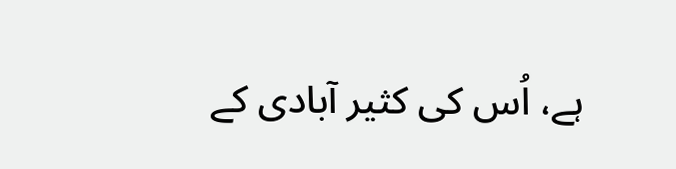ہے، اُس کی کثیر آبادی کے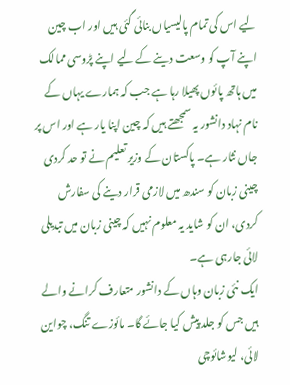لیے اس کی تمام پالیسیاں بنائی گئی ہیں اور اب چین اپنے آپ کو وسعت دینے کے لیے اپنے پڑوسی ممالک میں ہاتھ پائوں پھیلا رہا ہے جب کہ ہمارے یہاں کے نام نہاد دانشور یہ سمجھتے ہیں کہ چین اپنا یار ہے اور اس پر جاں نثار ہے۔ پاکستان کے وزیر تعلیم نے تو حد کردی چینی زبان کو سندھ میں لازمی قرار دینے کی سفارش کردی، ان کو شاید یہ معلوم نہیں کہ چینی زبان میں تبدیلی لائی جارہی ہے۔
ایک نئی زبان وہاں کے دانشور متعارف کرانے والے ہیں جس کو جلد پیش کیا جائے گا۔ مائوزے تنگ، چواین لائی، لیوشائوچی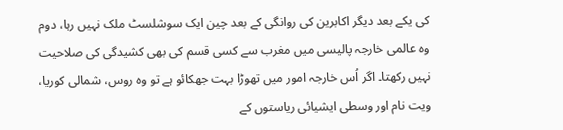کی یکے بعد دیگر اکابرین کی روانگی کے بعد چین ایک سوشلسٹ ملک نہیں رہا، دوم وہ عالمی خارجہ پالیسی میں مغرب سے کسی قسم کی بھی کشیدگی کی صلاحیت نہیں رکھتا۔ اگر اُس خارجہ امور میں تھوڑا بہت جھکائو ہے تو وہ روس، شمالی کوریا، ویت نام اور وسطی ایشیائی ریاستوں کے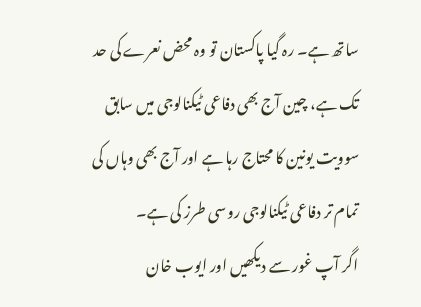ساتھ ہے۔ رہ گیا پاکستان تو وہ محض نعرے کی حد تک ہے، چین آج بھی دفاعی ٹیکنالوجی میں سابق سوویت یونین کا محتاج رہا ہے اور آج بھی وہاں کی تمام تر دفاعی ٹیکنالوجی روسی طرز کی ہے۔
اگر آپ غور سے دیکھیں اور ایوب خان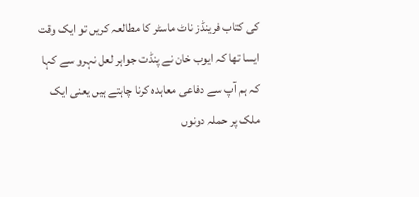کی کتاب فرینڈز ناٹ ماسٹر کا مطالعہ کریں تو ایک وقت ایسا تھا کہ ایوب خان نے پنڈت جواہر لعل نہرو سے کہا کہ ہم آپ سے دفاعی معاہدہ کرنا چاہتے ہیں یعنی ایک ملک پر حملہ دونوں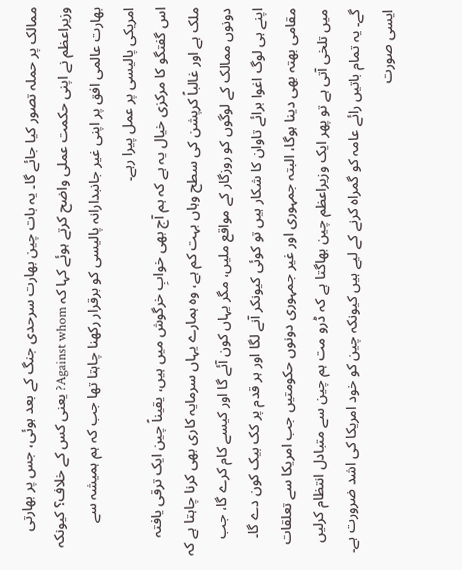ممالک پر حملہ تصور کیا جائے گا۔ یہ بات چین بھارت سرحدی جنگ کے بعد ہوئی، جس پر بھارتی وزیراعظم نے اپنی حکمت عملی واضح کرتے ہوئے کہا کہ Against whom? یعنی کس کے خلاف؟ کیونکہ بھارت عالمی افق پر اپنی غیر جانبدارانہ پالیسی کو برقرار رکھنا چاہتا تھا جب کہ ہم ہمیشہ سے امریکی پالیسی پر عمل پیرا رہے۔
اس گفتگو کا مرکزی خیال یہ ہے کہ ہم آج بھی خوابِ خرگوش میں ہیں، یقیناً چین ایک ترقی یافتہ ملک ہے اور غالباً کرپشن کی سطح وہاں بہت کم ہے، وہ ہمارے یہاں سرمایہ کاری بھی کرنا چاہتا ہے کہ دونوں ممالک کے لوگوں کو روزگار کے مواقع ملیں، مگر یہاں کون آئے گا اور کیسے کام کرے گا، جب اپنے ہی لوگ اغوا برائے تاوان کا شکار ہیں تو کوئی کیونکر آنے لگا اور ہر قدم پر کک بیک کون دے گا۔ مقامی بھتہ بھی دینا ہوگا، البتہ جمہوری اور غیر جمہوری دونوں حکومتیں جب امریکا سے تعلقات میں تلخی آتی ہے تو پھر ایک وزیراعظم چین بھاگتا ہے کہ ڈرو مت ہم چین سے متبادل انتظام کرلیں گے۔ یہ تمام باتیں رائے عامہ کو گمراہ کرنے کے لیے ہیں کیونکہ چین کو خود امریکا کی اشد ضرورت ہے۔
ایسی صورت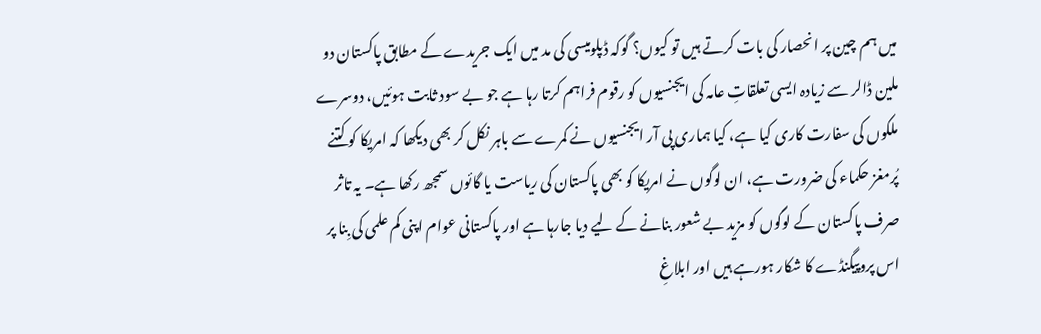میں ہم چین پر انحصار کی بات کرتے ہیں تو کیوں؟ گوکہ ڈپلومیسی کی مد میں ایک جریدے کے مطابق پاکستان دو ملین ڈالر سے زیادہ ایسی تعلقاتِ عامہ کی ایجنسیوں کو رقوم فراہم کرتا رہا ہے جو بے سود ثابت ہوئیں، دوسرے ملکوں کی سفارت کاری کیا ہے، کیا ہماری پی آر ایجنسیوں نے کمرے سے باہر نکل کر بھی دیکھا کہ امریکا کو کتنے پُرمغز حکماء کی ضرورت ہے، ان لوگوں نے امریکا کو بھی پاکستان کی ریاست یا گائوں سمجھ رکھا ہے۔ یہ تاثر صرف پاکستان کے لوگوں کو مزید بے شعور بنانے کے لیے دیا جارہا ہے اور پاکستانی عوام اپنی کم علمی کی بِنا پر اس پروپیگنڈے کا شکار ہورہے ہیں اور ابلاغِ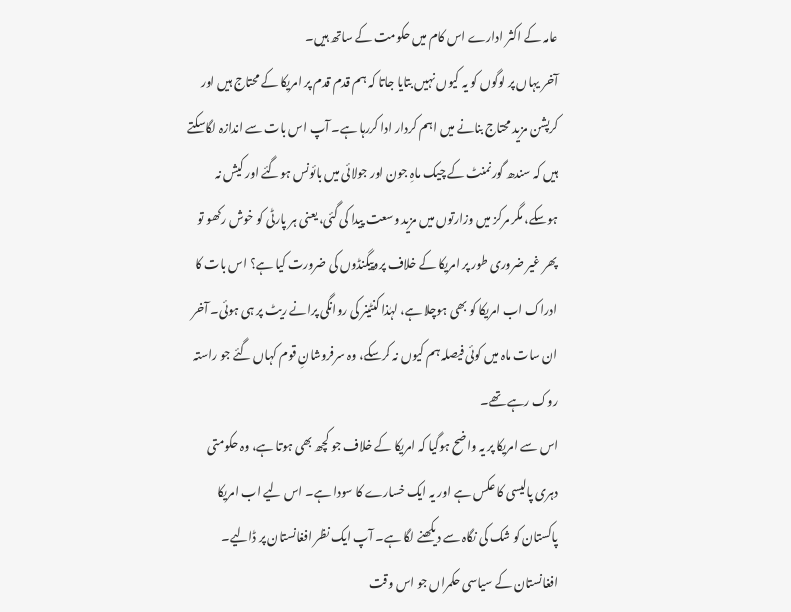عامہ کے اکثر ادارے اس کام میں حکومت کے ساتھ ہیں۔
آخر یہاں پر لوگوں کو یہ کیوں نہیں بتایا جاتا کہ ہم قدم قدم پر امریکا کے محتاج ہیں اور کرپشن مزید محتاج بنانے میں اہم کردار ادا کررہا ہے۔ آپ اس بات سے اندازہ لگاسکتے ہیں کہ سندھ گورنمنٹ کے چیک ماہِ جون اور جولائی میں بائونس ہوگئے اور کیش نہ ہوسکے، مگر مرکز میں وزارتوں میں مزید وسعت پیدا کی گئی، یعنی ہر پارٹی کو خوش رکھو تو پھر غیر ضروری طور پر امریکا کے خلاف پروپیگنڈوں کی ضرورت کیا ہے؟ اس بات کا ادراک اب امریکا کو بھی ہوچلا ہے، لہٰذا کنٹینر کی روانگی پرانے ریٹ پر ہی ہوئی۔ آخر ان سات ماہ میں کوئی فیصلہ ہم کیوں نہ کرسکے، وہ سرفروشانِ قوم کہاں گئے جو راستہ روک رہے تھے۔
اس سے امریکا پر یہ واضح ہوگیا کہ امریکا کے خلاف جو کچھ بھی ہوتا ہے، وہ حکومتی دہری پالیسی کا عکس ہے اور یہ ایک خسارے کا سودا ہے۔ اس لیے اب امریکا پاکستان کو شک کی نگاہ سے دیکھنے لگا ہے۔ آپ ایک نظر افغانستان پر ڈالیے۔ افغانستان کے سیاسی حکمراں جو اس وقت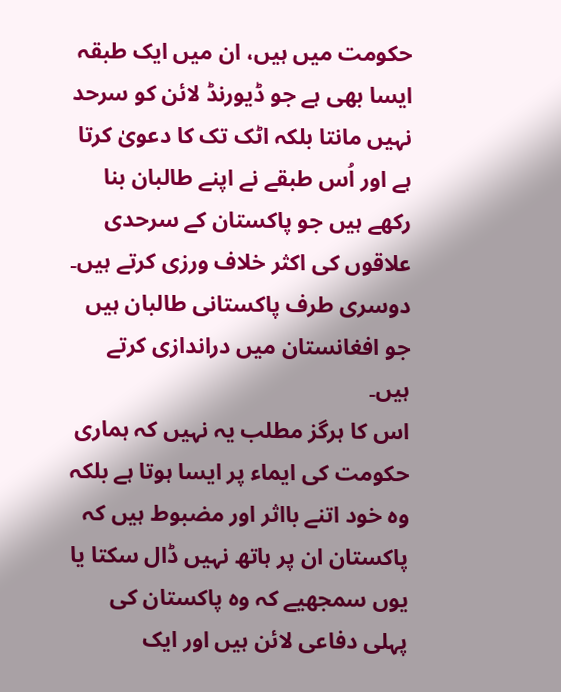حکومت میں ہیں، ان میں ایک طبقہ ایسا بھی ہے جو ڈیورنڈ لائن کو سرحد نہیں مانتا بلکہ اٹک تک کا دعویٰ کرتا ہے اور اُس طبقے نے اپنے طالبان بنا رکھے ہیں جو پاکستان کے سرحدی علاقوں کی اکثر خلاف ورزی کرتے ہیں۔ دوسری طرف پاکستانی طالبان ہیں جو افغانستان میں دراندازی کرتے ہیں۔
اس کا ہرگز مطلب یہ نہیں کہ ہماری حکومت کی ایماء پر ایسا ہوتا ہے بلکہ وہ خود اتنے بااثر اور مضبوط ہیں کہ پاکستان ان پر ہاتھ نہیں ڈال سکتا یا یوں سمجھیے کہ وہ پاکستان کی پہلی دفاعی لائن ہیں اور ایک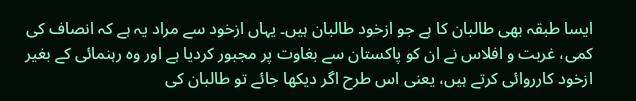ایسا طبقہ بھی طالبان کا ہے جو ازخود طالبان ہیں۔ یہاں ازخود سے مراد یہ ہے کہ انصاف کی کمی، غربت و افلاس نے ان کو پاکستان سے بغاوت پر مجبور کردیا ہے اور وہ رہنمائی کے بغیر ازخود کارروائی کرتے ہیں، یعنی اس طرح اگر دیکھا جائے تو طالبان کی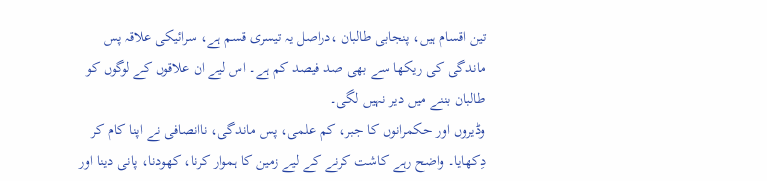تین اقسام ہیں، پنجابی طالبان ،دراصل یہ تیسری قسم ہے، سرائیکی علاقہ پس ماندگی کی ریکھا سے بھی صد فیصد کم ہے۔ اس لیے ان علاقوں کے لوگوں کو طالبان بننے میں دیر نہیں لگی۔
وڈیروں اور حکمرانوں کا جبر، کم علمی، پس ماندگی، ناانصافی نے اپنا کام کر دِکھایا۔ واضح رہے کاشت کرنے کے لیے زمین کا ہموار کرنا، کھودنا، پانی دینا اور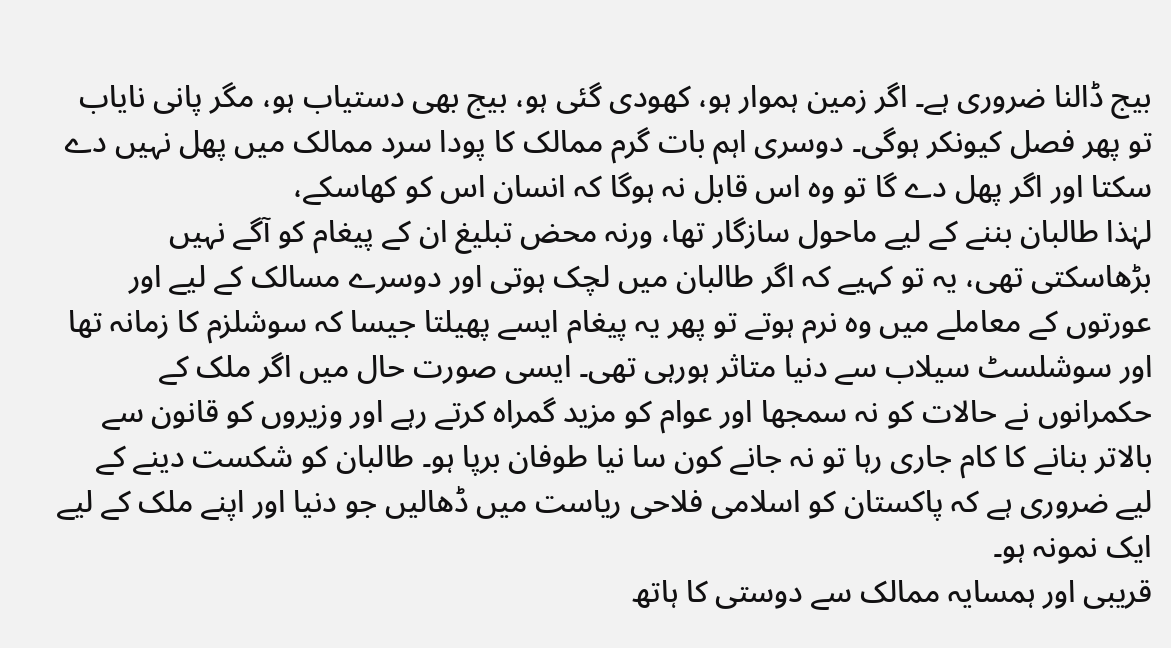بیج ڈالنا ضروری ہے۔ اگر زمین ہموار ہو، کھودی گئی ہو، بیج بھی دستیاب ہو، مگر پانی نایاب تو پھر فصل کیونکر ہوگی۔ دوسری اہم بات گرم ممالک کا پودا سرد ممالک میں پھل نہیں دے سکتا اور اگر پھل دے گا تو وہ اس قابل نہ ہوگا کہ انسان اس کو کھاسکے،
لہٰذا طالبان بننے کے لیے ماحول سازگار تھا، ورنہ محض تبلیغ ان کے پیغام کو آگے نہیں بڑھاسکتی تھی، یہ تو کہیے کہ اگر طالبان میں لچک ہوتی اور دوسرے مسالک کے لیے اور عورتوں کے معاملے میں وہ نرم ہوتے تو پھر یہ پیغام ایسے پھیلتا جیسا کہ سوشلزم کا زمانہ تھا اور سوشلسٹ سیلاب سے دنیا متاثر ہورہی تھی۔ ایسی صورت حال میں اگر ملک کے حکمرانوں نے حالات کو نہ سمجھا اور عوام کو مزید گمراہ کرتے رہے اور وزیروں کو قانون سے بالاتر بنانے کا کام جاری رہا تو نہ جانے کون سا نیا طوفان برپا ہو۔ طالبان کو شکست دینے کے لیے ضروری ہے کہ پاکستان کو اسلامی فلاحی ریاست میں ڈھالیں جو دنیا اور اپنے ملک کے لیے ایک نمونہ ہو۔
قریبی اور ہمسایہ ممالک سے دوستی کا ہاتھ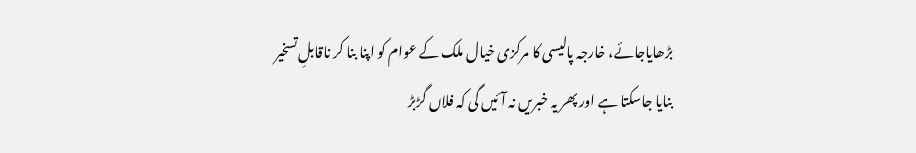بڑھایاجائے، خارجہ پالیسی کا مرکزی خیال ملک کے عوام کو اپنا بنا کر ناقابلِ تسخیر بنایا جاسکتا ہے اور پھر یہ خبریں نہ آئیں گی کہ فلاں گڑبڑ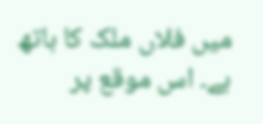میں فلاں ملک کا ہاتھ ہے۔ اس موقع پر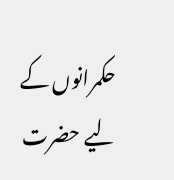حکمرانوں کے لیے حضرت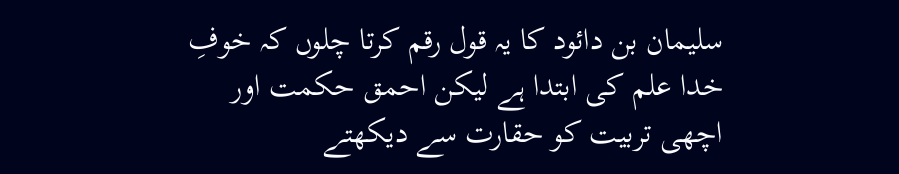سلیمان بن دائود کا یہ قول رقم کرتا چلوں کہ خوفِ خدا علم کی ابتدا ہے لیکن احمق حکمت اور اچھی تربیت کو حقارت سے دیکھتے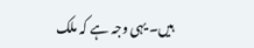ہیں۔ یہی وجہ ہے کہ ملک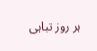ہر روز تباہی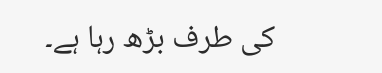کی طرف بڑھ رہا ہے۔